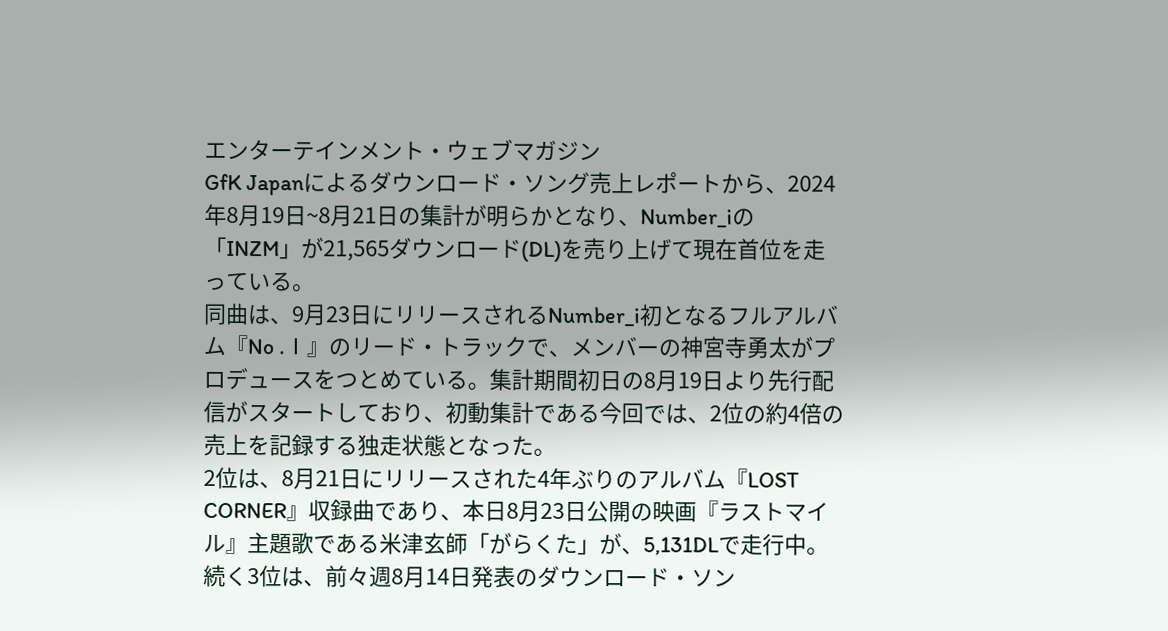エンターテインメント・ウェブマガジン
GfK Japanによるダウンロード・ソング売上レポートから、2024年8月19日~8月21日の集計が明らかとなり、Number_iの「INZM」が21,565ダウンロード(DL)を売り上げて現在首位を走っている。
同曲は、9月23日にリリースされるNumber_i初となるフルアルバム『No .Ⅰ』のリード・トラックで、メンバーの神宮寺勇太がプロデュースをつとめている。集計期間初日の8月19日より先行配信がスタートしており、初動集計である今回では、2位の約4倍の売上を記録する独走状態となった。
2位は、8月21日にリリースされた4年ぶりのアルバム『LOST CORNER』収録曲であり、本日8月23日公開の映画『ラストマイル』主題歌である米津玄師「がらくた」が、5,131DLで走行中。続く3位は、前々週8月14日発表のダウンロード・ソン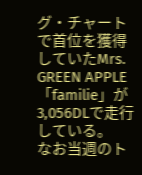グ・チャートで首位を獲得していたMrs. GREEN APPLE「familie」が3,056DLで走行している。
なお当週のト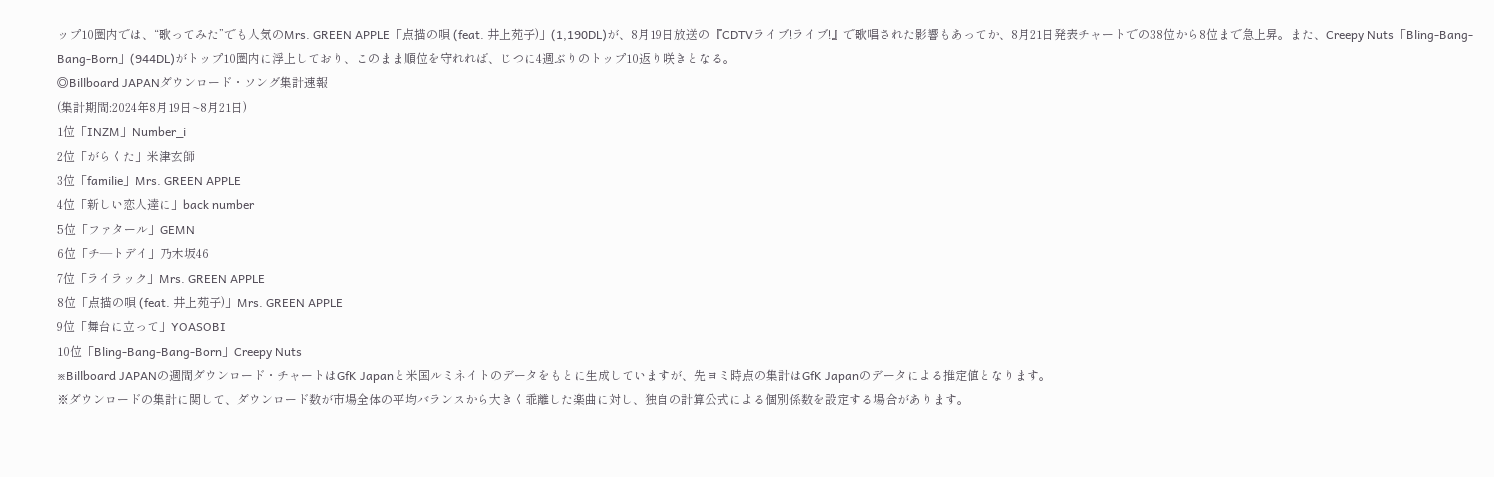ップ10圏内では、“歌ってみた”でも人気のMrs. GREEN APPLE「点描の唄 (feat. 井上苑子)」(1,190DL)が、8月19日放送の『CDTVライブ!ライブ!』で歌唱された影響もあってか、8月21日発表チャートでの38位から8位まで急上昇。また、Creepy Nuts「Bling-Bang-Bang-Born」(944DL)がトップ10圏内に浮上しており、このまま順位を守れれば、じつに4週ぶりのトップ10返り咲きとなる。
◎Billboard JAPANダウンロード・ソング集計速報
(集計期間:2024年8月19日~8月21日)
1位「INZM」Number_i
2位「がらくた」米津玄師
3位「familie」Mrs. GREEN APPLE
4位「新しい恋人達に」back number
5位「ファタール」GEMN
6位「チ―トデイ」乃木坂46
7位「ライラック」Mrs. GREEN APPLE
8位「点描の唄 (feat. 井上苑子)」Mrs. GREEN APPLE
9位「舞台に立って」YOASOBI
10位「Bling-Bang-Bang-Born」Creepy Nuts
※Billboard JAPANの週間ダウンロード・チャートはGfK Japanと米国ルミネイトのデータをもとに生成していますが、先ヨミ時点の集計はGfK Japanのデータによる推定値となります。
※ダウンロードの集計に関して、ダウンロード数が市場全体の平均バランスから大きく乖離した楽曲に対し、独自の計算公式による個別係数を設定する場合があります。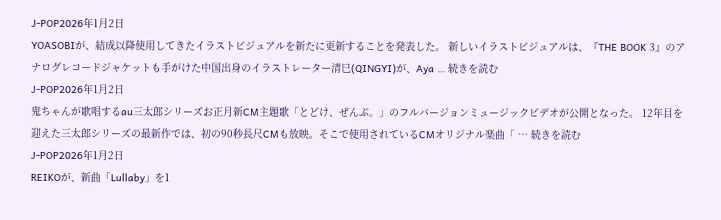J-POP2026年1月2日
YOASOBIが、結成以降使用してきたイラストビジュアルを新たに更新することを発表した。 新しいイラストビジュアルは、『THE BOOK 3』のアナログレコードジャケットも手がけた中国出身のイラストレーター清巳(QINGYI)が、Aya … 続きを読む
J-POP2026年1月2日
鬼ちゃんが歌唱するau三太郎シリーズお正月新CM主題歌「とどけ、ぜんぶ。」のフルバージョンミュージックビデオが公開となった。 12年目を迎えた三太郎シリーズの最新作では、初の90秒長尺CMも放映。そこで使用されているCMオリジナル楽曲「 … 続きを読む
J-POP2026年1月2日
REIKOが、新曲「Lullaby」を1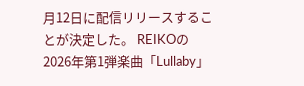月12日に配信リリースすることが決定した。 REIKOの2026年第1弾楽曲「Lullaby」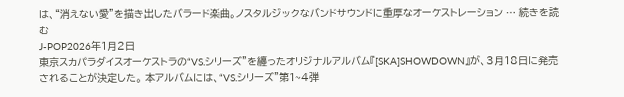は、“消えない愛”を描き出したバラード楽曲。ノスタルジックなバンドサウンドに重厚なオーケストレーション … 続きを読む
J-POP2026年1月2日
東京スカパラダイスオーケストラの“VS.シリーズ”を纏ったオリジナルアルバム『[SKA]SHOWDOWN』が、3月18日に発売されることが決定した。 本アルバムには、“VS.シリーズ”第1~4弾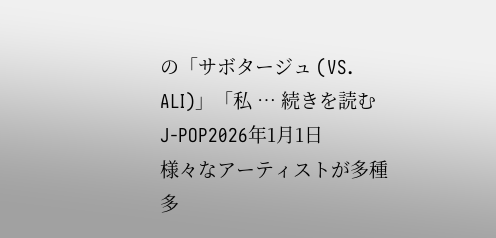の「サボタージュ (VS. ALI)」「私 … 続きを読む
J-POP2026年1月1日
様々なアーティストが多種多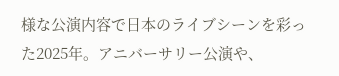様な公演内容で日本のライブシーンを彩った2025年。アニバーサリー公演や、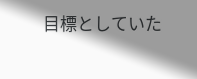目標としていた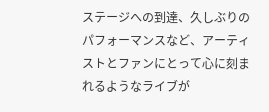ステージへの到達、久しぶりのパフォーマンスなど、アーティストとファンにとって心に刻まれるようなライブが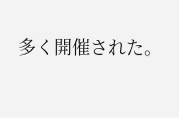多く開催された。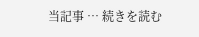当記事 … 続きを読む